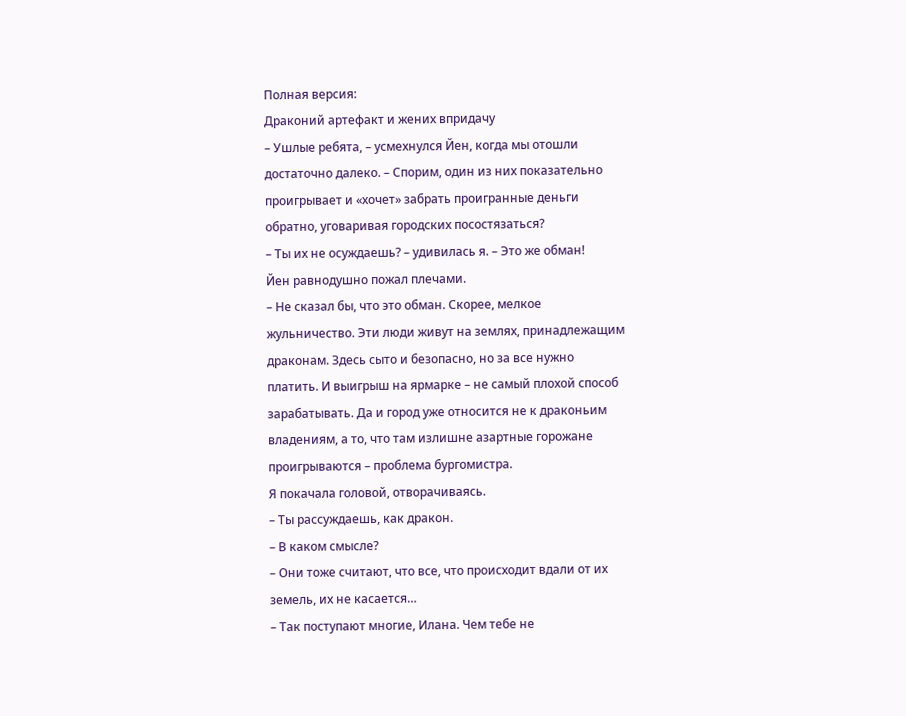Полная версия:
Драконий артефакт и жених впридачу
– Ушлые ребята, – усмехнулся Йен, когда мы отошли достаточно далеко. – Спорим, один из них показательно проигрывает и «хочет» забрать проигранные деньги обратно, уговаривая городских посостязаться?
– Ты их не осуждаешь? – удивилась я. – Это же обман!
Йен равнодушно пожал плечами.
– Не сказал бы, что это обман. Скорее, мелкое жульничество. Эти люди живут на землях, принадлежащим драконам. Здесь сыто и безопасно, но за все нужно платить. И выигрыш на ярмарке – не самый плохой способ зарабатывать. Да и город уже относится не к драконьим владениям, а то, что там излишне азартные горожане проигрываются – проблема бургомистра.
Я покачала головой, отворачиваясь.
– Ты рассуждаешь, как дракон.
– В каком смысле?
– Они тоже считают, что все, что происходит вдали от их земель, их не касается…
– Так поступают многие, Илана. Чем тебе не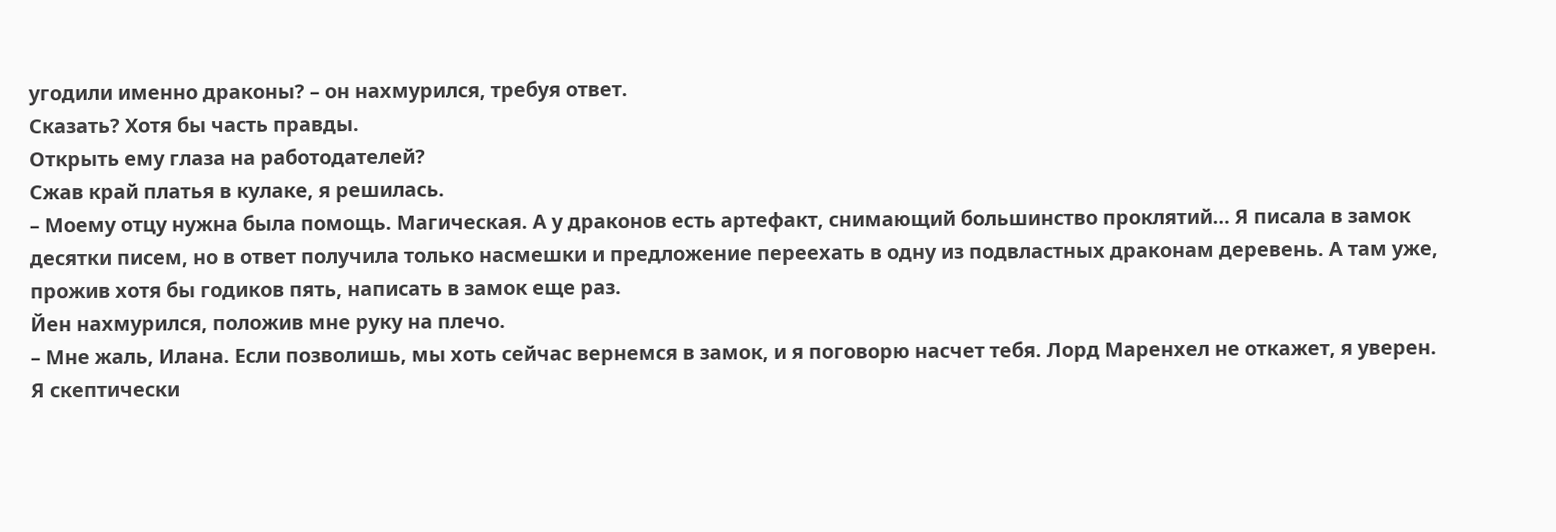угодили именно драконы? – он нахмурился, требуя ответ.
Сказать? Хотя бы часть правды.
Открыть ему глаза на работодателей?
Сжав край платья в кулаке, я решилась.
– Моему отцу нужна была помощь. Магическая. А у драконов есть артефакт, снимающий большинство проклятий… Я писала в замок десятки писем, но в ответ получила только насмешки и предложение переехать в одну из подвластных драконам деревень. А там уже, прожив хотя бы годиков пять, написать в замок еще раз.
Йен нахмурился, положив мне руку на плечо.
– Мне жаль, Илана. Если позволишь, мы хоть сейчас вернемся в замок, и я поговорю насчет тебя. Лорд Маренхел не откажет, я уверен.
Я скептически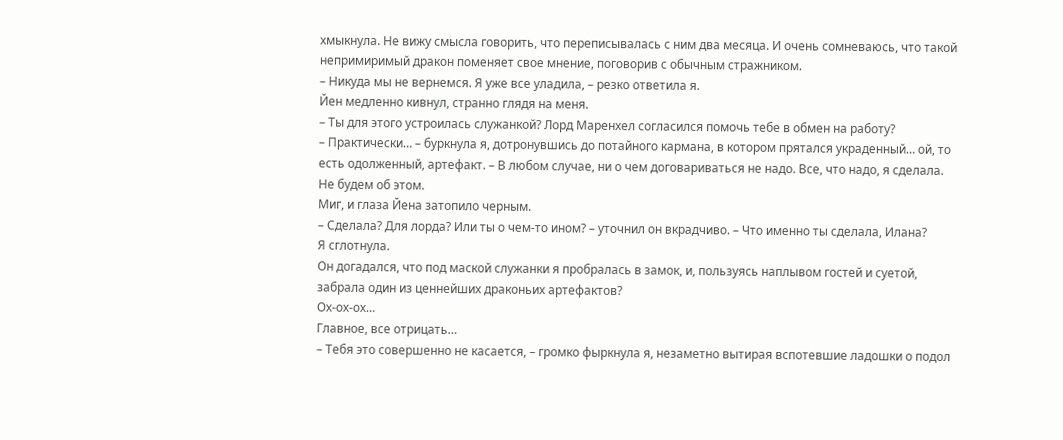хмыкнула. Не вижу смысла говорить, что переписывалась с ним два месяца. И очень сомневаюсь, что такой непримиримый дракон поменяет свое мнение, поговорив с обычным стражником.
– Никуда мы не вернемся. Я уже все уладила, – резко ответила я.
Йен медленно кивнул, странно глядя на меня.
– Ты для этого устроилась служанкой? Лорд Маренхел согласился помочь тебе в обмен на работу?
– Практически… – буркнула я, дотронувшись до потайного кармана, в котором прятался украденный… ой, то есть одолженный, артефакт. – В любом случае, ни о чем договариваться не надо. Все, что надо, я сделала. Не будем об этом.
Миг, и глаза Йена затопило черным.
– Сделала? Для лорда? Или ты о чем-то ином? – уточнил он вкрадчиво. – Что именно ты сделала, Илана?
Я сглотнула.
Он догадался, что под маской служанки я пробралась в замок, и, пользуясь наплывом гостей и суетой, забрала один из ценнейших драконьих артефактов?
Ох-ох-ох…
Главное, все отрицать…
– Тебя это совершенно не касается, – громко фыркнула я, незаметно вытирая вспотевшие ладошки о подол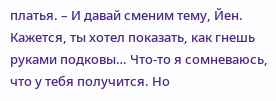платья. – И давай сменим тему, Йен. Кажется, ты хотел показать, как гнешь руками подковы… Что-то я сомневаюсь, что у тебя получится. Но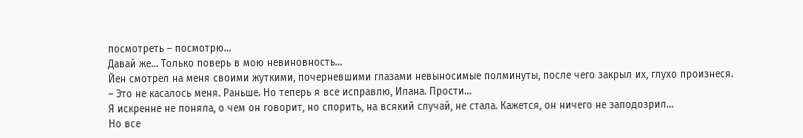посмотреть – посмотрю…
Давай же… Только поверь в мою невиновность…
Йен смотрел на меня своими жуткими, почерневшими глазами невыносимые полминуты, после чего закрыл их, глухо произнеся.
– Это не касалось меня. Раньше. Но теперь я все исправлю, Илана. Прости…
Я искренне не поняла, о чем он говорит, но спорить, на всякий случай, не стала. Кажется, он ничего не заподозрил…
Но все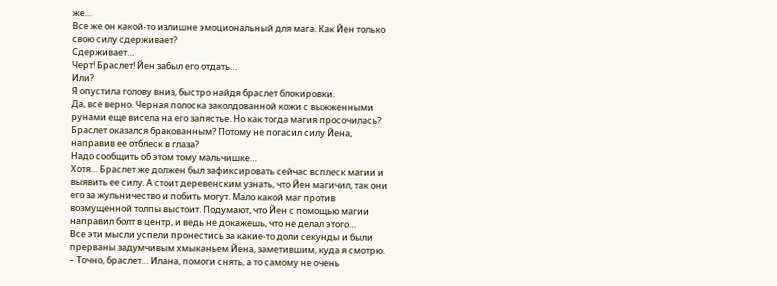же…
Все же он какой-то излишне эмоциональный для мага. Как Йен только свою силу сдерживает?
Сдерживает…
Черт! Браслет! Йен забыл его отдать…
Или?
Я опустила голову вниз, быстро найдя браслет блокировки.
Да, все верно. Черная полоска заколдованной кожи с выжженными рунами еще висела на его запястье. Но как тогда магия просочилась? Браслет оказался бракованным? Потому не погасил силу Йена, направив ее отблеск в глаза?
Надо сообщить об этом тому мальчишке…
Хотя… Браслет же должен был зафиксировать сейчас всплеск магии и выявить ее силу. А стоит деревенским узнать, что Йен магичил, так они его за жульничество и побить могут. Мало какой маг против возмущенной толпы выстоит. Подумают, что Йен с помощью магии направил болт в центр, и ведь не докажешь, что не делал этого…
Все эти мысли успели пронестись за какие-то доли секунды и были прерваны задумчивым хмыканьем Йена, заметившим, куда я смотрю.
– Точно, браслет… Илана, помоги снять, а то самому не очень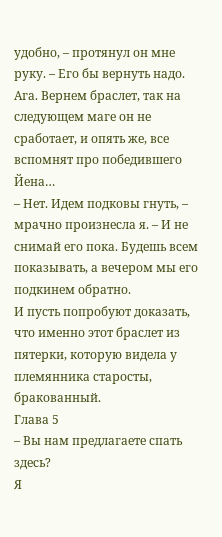удобно, – протянул он мне руку. – Его бы вернуть надо.
Ага. Вернем браслет, так на следующем маге он не сработает, и опять же, все вспомнят про победившего Йена…
– Нет. Идем подковы гнуть, – мрачно произнесла я. – И не снимай его пока. Будешь всем показывать, а вечером мы его подкинем обратно.
И пусть попробуют доказать, что именно этот браслет из пятерки, которую видела у племянника старосты, бракованный.
Глава 5
– Вы нам предлагаете спать здесь?
Я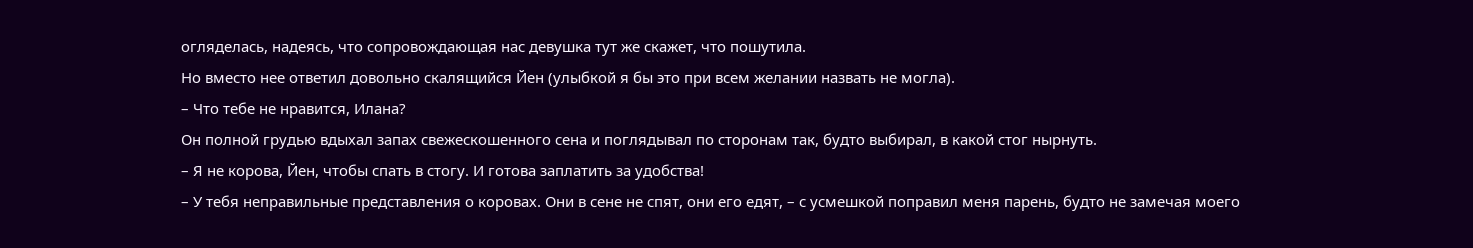огляделась, надеясь, что сопровождающая нас девушка тут же скажет, что пошутила.
Но вместо нее ответил довольно скалящийся Йен (улыбкой я бы это при всем желании назвать не могла).
– Что тебе не нравится, Илана?
Он полной грудью вдыхал запах свежескошенного сена и поглядывал по сторонам так, будто выбирал, в какой стог нырнуть.
– Я не корова, Йен, чтобы спать в стогу. И готова заплатить за удобства!
– У тебя неправильные представления о коровах. Они в сене не спят, они его едят, – с усмешкой поправил меня парень, будто не замечая моего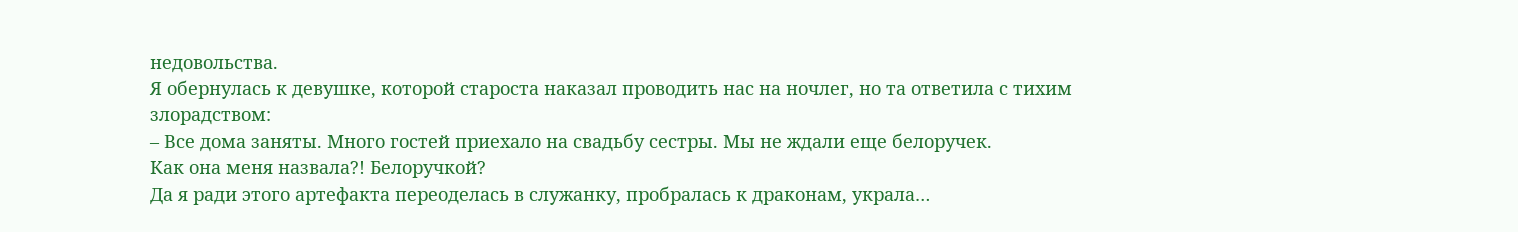недовольства.
Я обернулась к девушке, которой староста наказал проводить нас на ночлег, но та ответила с тихим злорадством:
– Все дома заняты. Много гостей приехало на свадьбу сестры. Мы не ждали еще белоручек.
Как она меня назвала?! Белоручкой?
Да я ради этого артефакта переоделась в служанку, пробралась к драконам, украла…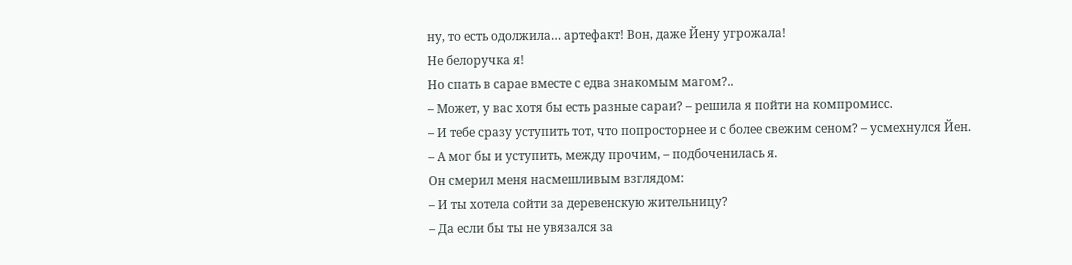ну, то есть одолжила… артефакт! Вон, даже Йену угрожала!
Не белоручка я!
Но спать в сарае вместе с едва знакомым магом?..
– Может, у вас хотя бы есть разные сараи? – решила я пойти на компромисс.
– И тебе сразу уступить тот, что попросторнее и с более свежим сеном? – усмехнулся Йен.
– А мог бы и уступить, между прочим, – подбоченилась я.
Он смерил меня насмешливым взглядом:
– И ты хотела сойти за деревенскую жительницу?
– Да если бы ты не увязался за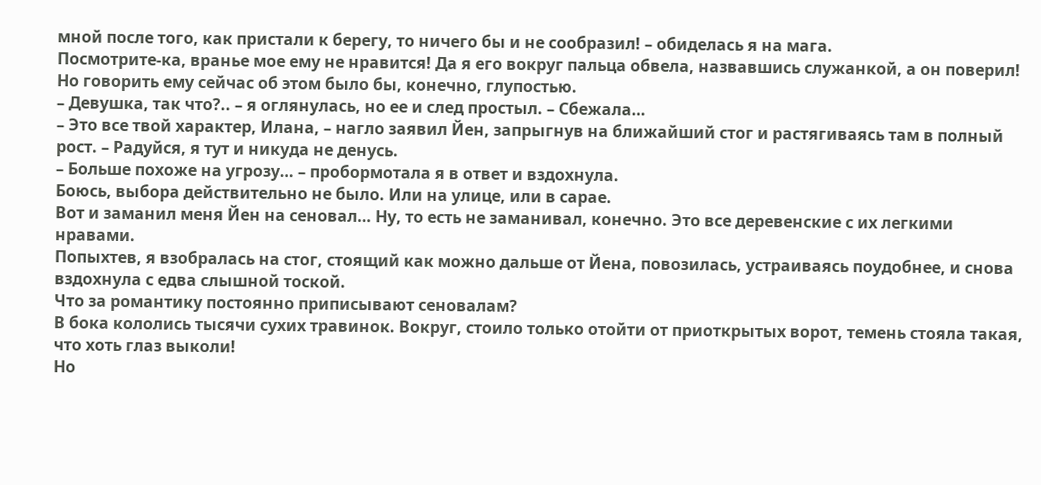мной после того, как пристали к берегу, то ничего бы и не сообразил! – обиделась я на мага.
Посмотрите-ка, вранье мое ему не нравится! Да я его вокруг пальца обвела, назвавшись служанкой, а он поверил!
Но говорить ему сейчас об этом было бы, конечно, глупостью.
– Девушка, так что?.. – я оглянулась, но ее и след простыл. – Сбежала…
– Это все твой характер, Илана, – нагло заявил Йен, запрыгнув на ближайший стог и растягиваясь там в полный рост. – Радуйся, я тут и никуда не денусь.
– Больше похоже на угрозу… – пробормотала я в ответ и вздохнула.
Боюсь, выбора действительно не было. Или на улице, или в сарае.
Вот и заманил меня Йен на сеновал… Ну, то есть не заманивал, конечно. Это все деревенские с их легкими нравами.
Попыхтев, я взобралась на стог, стоящий как можно дальше от Йена, повозилась, устраиваясь поудобнее, и снова вздохнула с едва слышной тоской.
Что за романтику постоянно приписывают сеновалам?
В бока кололись тысячи сухих травинок. Вокруг, стоило только отойти от приоткрытых ворот, темень стояла такая, что хоть глаз выколи!
Но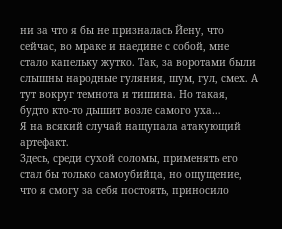ни за что я бы не призналась Йену, что сейчас, во мраке и наедине с собой, мне стало капельку жутко. Так, за воротами были слышны народные гуляния, шум, гул, смех. А тут вокруг темнота и тишина. Но такая, будто кто-то дышит возле самого уха…
Я на всякий случай нащупала атакующий артефакт.
Здесь, среди сухой соломы, применять его стал бы только самоубийца, но ощущение, что я смогу за себя постоять, приносило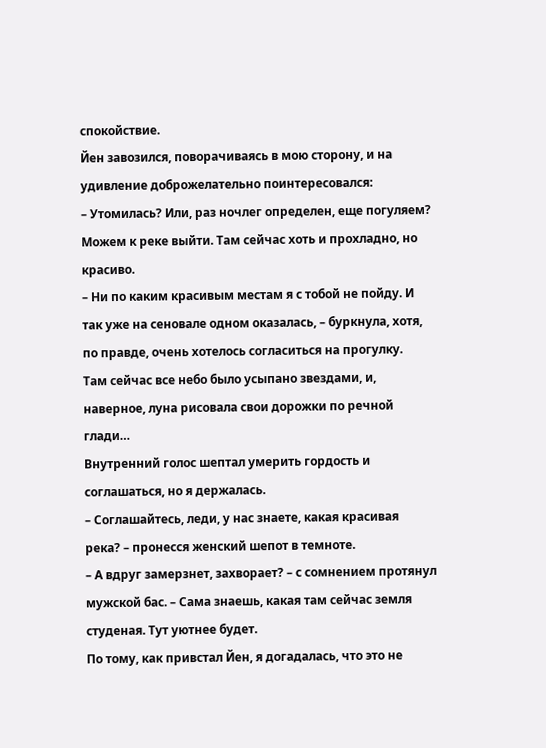спокойствие.
Йен завозился, поворачиваясь в мою сторону, и на удивление доброжелательно поинтересовался:
– Утомилась? Или, раз ночлег определен, еще погуляем? Можем к реке выйти. Там сейчас хоть и прохладно, но красиво.
– Ни по каким красивым местам я с тобой не пойду. И так уже на сеновале одном оказалась, – буркнула, хотя, по правде, очень хотелось согласиться на прогулку.
Там сейчас все небо было усыпано звездами, и, наверное, луна рисовала свои дорожки по речной глади…
Внутренний голос шептал умерить гордость и соглашаться, но я держалась.
– Соглашайтесь, леди, у нас знаете, какая красивая река? – пронесся женский шепот в темноте.
– А вдруг замерзнет, захворает? – с сомнением протянул мужской бас. – Сама знаешь, какая там сейчас земля студеная. Тут уютнее будет.
По тому, как привстал Йен, я догадалась, что это не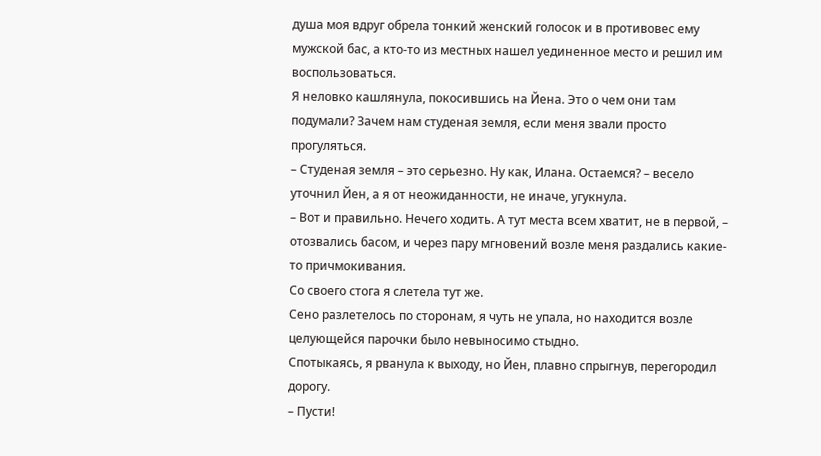душа моя вдруг обрела тонкий женский голосок и в противовес ему мужской бас, а кто-то из местных нашел уединенное место и решил им воспользоваться.
Я неловко кашлянула, покосившись на Йена. Это о чем они там подумали? Зачем нам студеная земля, если меня звали просто прогуляться.
– Студеная земля – это серьезно. Ну как, Илана. Остаемся? – весело уточнил Йен, а я от неожиданности, не иначе, угукнула.
– Вот и правильно. Нечего ходить. А тут места всем хватит, не в первой, – отозвались басом, и через пару мгновений возле меня раздались какие-то причмокивания.
Со своего стога я слетела тут же.
Сено разлетелось по сторонам, я чуть не упала, но находится возле целующейся парочки было невыносимо стыдно.
Спотыкаясь, я рванула к выходу, но Йен, плавно спрыгнув, перегородил дорогу.
– Пусти!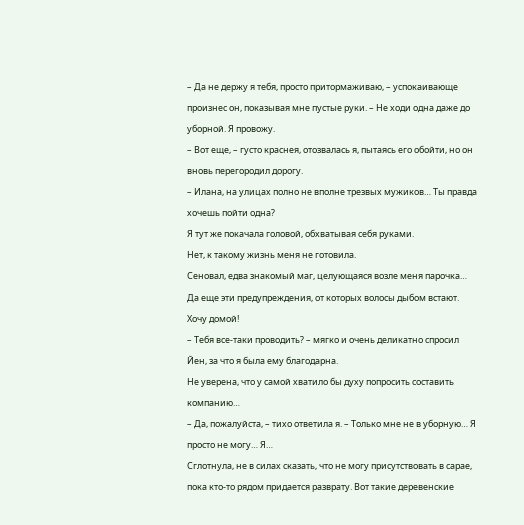– Да не держу я тебя, просто притормаживаю, – успокаивающе произнес он, показывая мне пустые руки. – Не ходи одна даже до уборной. Я провожу.
– Вот еще, – густо краснея, отозвалась я, пытаясь его обойти, но он вновь перегородил дорогу.
– Илана, на улицах полно не вполне трезвых мужиков… Ты правда хочешь пойти одна?
Я тут же покачала головой, обхватывая себя руками.
Нет, к такому жизнь меня не готовила.
Сеновал, едва знакомый маг, целующаяся возле меня парочка… Да еще эти предупреждения, от которых волосы дыбом встают. Хочу домой!
– Тебя все-таки проводить? – мягко и очень деликатно спросил Йен, за что я была ему благодарна.
Не уверена, что у самой хватило бы духу попросить составить компанию…
– Да, пожалуйста, – тихо ответила я. – Только мне не в уборную… Я просто не могу… Я…
Сглотнула, не в силах сказать, что не могу присутствовать в сарае, пока кто-то рядом придается разврату. Вот такие деревенские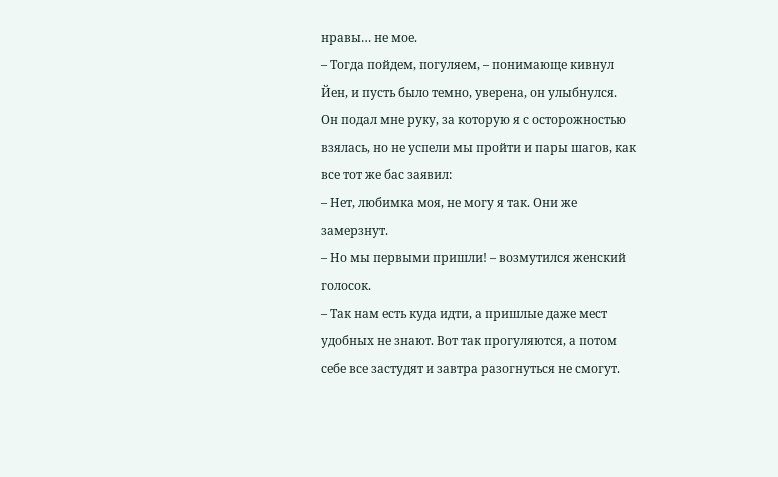нравы… не мое.
– Тогда пойдем, погуляем, – понимающе кивнул Йен, и пусть было темно, уверена, он улыбнулся.
Он подал мне руку, за которую я с осторожностью взялась, но не успели мы пройти и пары шагов, как все тот же бас заявил:
– Нет, любимка моя, не могу я так. Они же замерзнут.
– Но мы первыми пришли! – возмутился женский голосок.
– Так нам есть куда идти, а пришлые даже мест удобных не знают. Вот так прогуляются, а потом себе все застудят и завтра разогнуться не смогут.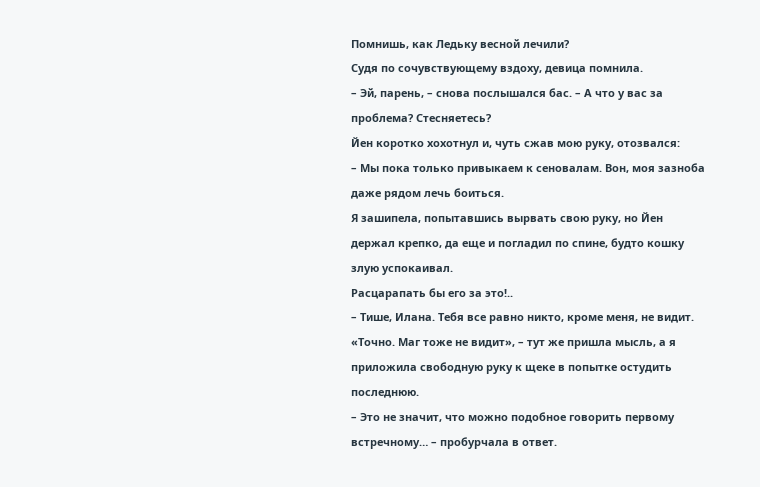Помнишь, как Ледьку весной лечили?
Судя по сочувствующему вздоху, девица помнила.
– Эй, парень, – снова послышался бас. – А что у вас за проблема? Стесняетесь?
Йен коротко хохотнул и, чуть сжав мою руку, отозвался:
– Мы пока только привыкаем к сеновалам. Вон, моя зазноба даже рядом лечь боиться.
Я зашипела, попытавшись вырвать свою руку, но Йен держал крепко, да еще и погладил по спине, будто кошку злую успокаивал.
Расцарапать бы его за это!..
– Тише, Илана. Тебя все равно никто, кроме меня, не видит.
«Точно. Маг тоже не видит», – тут же пришла мысль, а я приложила свободную руку к щеке в попытке остудить последнюю.
– Это не значит, что можно подобное говорить первому встречному… – пробурчала в ответ.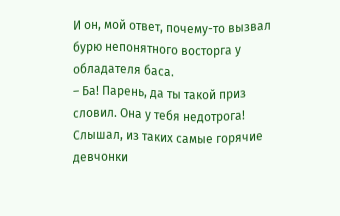И он, мой ответ, почему-то вызвал бурю непонятного восторга у обладателя баса.
– Ба! Парень, да ты такой приз словил. Она у тебя недотрога! Слышал, из таких самые горячие девчонки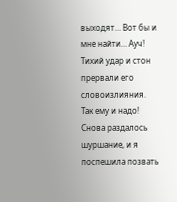выходят… Вот бы и мне найти… Ауч!
Тихий удар и стон прервали его словоизлияния.
Так ему и надо!
Снова раздалось шуршание, и я поспешила позвать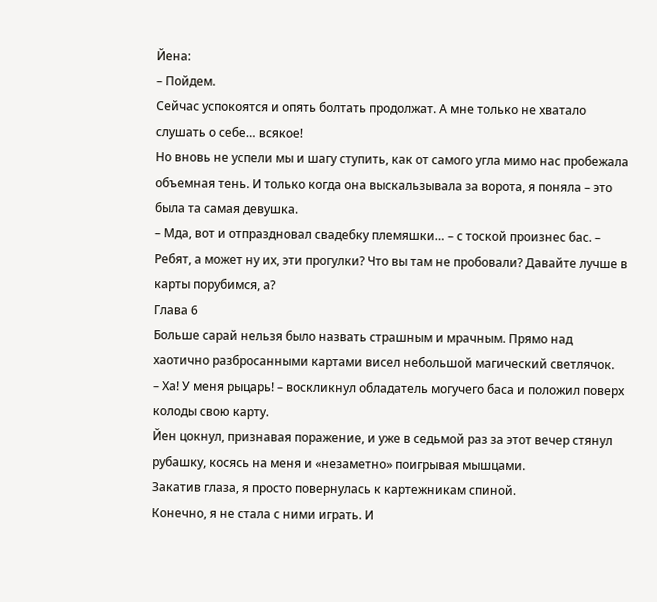Йена:
– Пойдем.
Сейчас успокоятся и опять болтать продолжат. А мне только не хватало слушать о себе… всякое!
Но вновь не успели мы и шагу ступить, как от самого угла мимо нас пробежала объемная тень. И только когда она выскальзывала за ворота, я поняла – это была та самая девушка.
– Мда, вот и отпраздновал свадебку племяшки… – с тоской произнес бас. – Ребят, а может ну их, эти прогулки? Что вы там не пробовали? Давайте лучше в карты порубимся, а?
Глава 6
Больше сарай нельзя было назвать страшным и мрачным. Прямо над хаотично разбросанными картами висел небольшой магический светлячок.
– Ха! У меня рыцарь! – воскликнул обладатель могучего баса и положил поверх колоды свою карту.
Йен цокнул, признавая поражение, и уже в седьмой раз за этот вечер стянул рубашку, косясь на меня и «незаметно» поигрывая мышцами.
Закатив глаза, я просто повернулась к картежникам спиной.
Конечно, я не стала с ними играть. И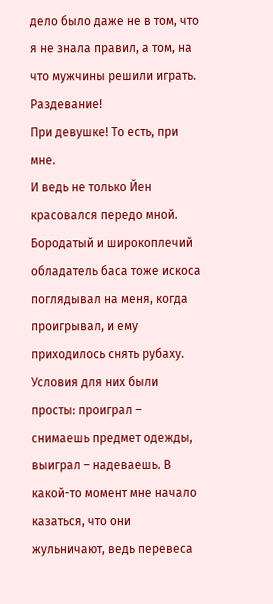дело было даже не в том, что я не знала правил, а том, на что мужчины решили играть.
Раздевание!
При девушке! То есть, при мне.
И ведь не только Йен красовался передо мной. Бородатый и широкоплечий обладатель баса тоже искоса поглядывал на меня, когда проигрывал, и ему приходилось снять рубаху.
Условия для них были просты: проиграл – снимаешь предмет одежды, выиграл – надеваешь. В какой-то момент мне начало казаться, что они жульничают, ведь перевеса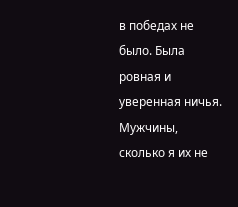в победах не было. Была ровная и уверенная ничья.
Мужчины, сколько я их не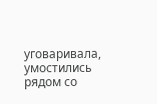уговаривала, умостились рядом со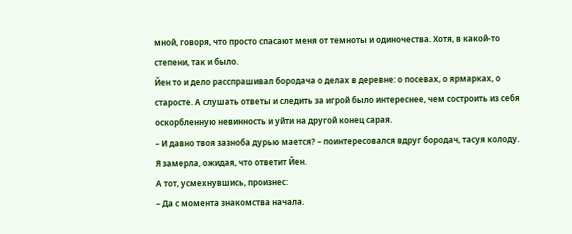мной, говоря, что просто спасают меня от темноты и одиночества. Хотя, в какой-то степени, так и было.
Йен то и дело расспрашивал бородача о делах в деревне: о посевах, о ярмарках, о старосте. А слушать ответы и следить за игрой было интереснее, чем состроить из себя оскорбленную невинность и уйти на другой конец сарая.
– И давно твоя зазноба дурью мается? – поинтересовался вдруг бородач, тасуя колоду.
Я замерла, ожидая, что ответит Йен.
А тот, усмехнувшись, произнес:
– Да с момента знакомства начала.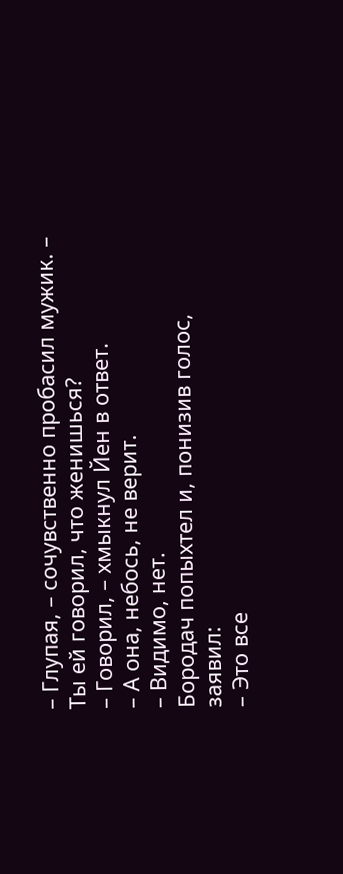– Глупая, – сочувственно пробасил мужик. – Ты ей говорил, что женишься?
– Говорил, – хмыкнул Йен в ответ.
– А она, небось, не верит.
– Видимо, нет.
Бородач попыхтел и, понизив голос, заявил:
– Это все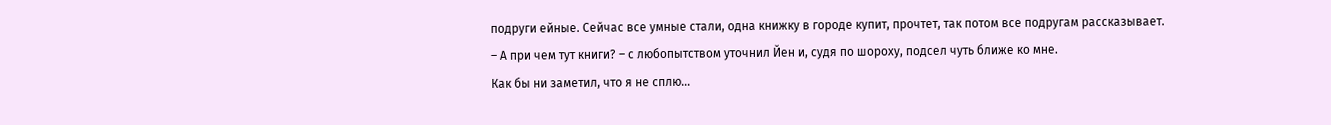подруги ейные. Сейчас все умные стали, одна книжку в городе купит, прочтет, так потом все подругам рассказывает.
– А при чем тут книги? – с любопытством уточнил Йен и, судя по шороху, подсел чуть ближе ко мне.
Как бы ни заметил, что я не сплю…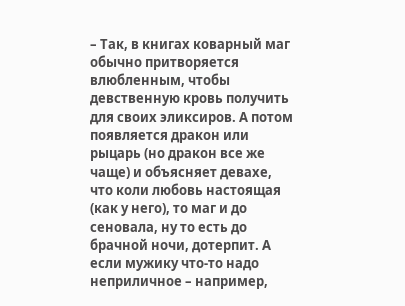– Так, в книгах коварный маг обычно притворяется влюбленным, чтобы девственную кровь получить для своих эликсиров. А потом появляется дракон или рыцарь (но дракон все же чаще) и объясняет девахе, что коли любовь настоящая (как у него), то маг и до сеновала, ну то есть до брачной ночи, дотерпит. А если мужику что-то надо неприличное – например,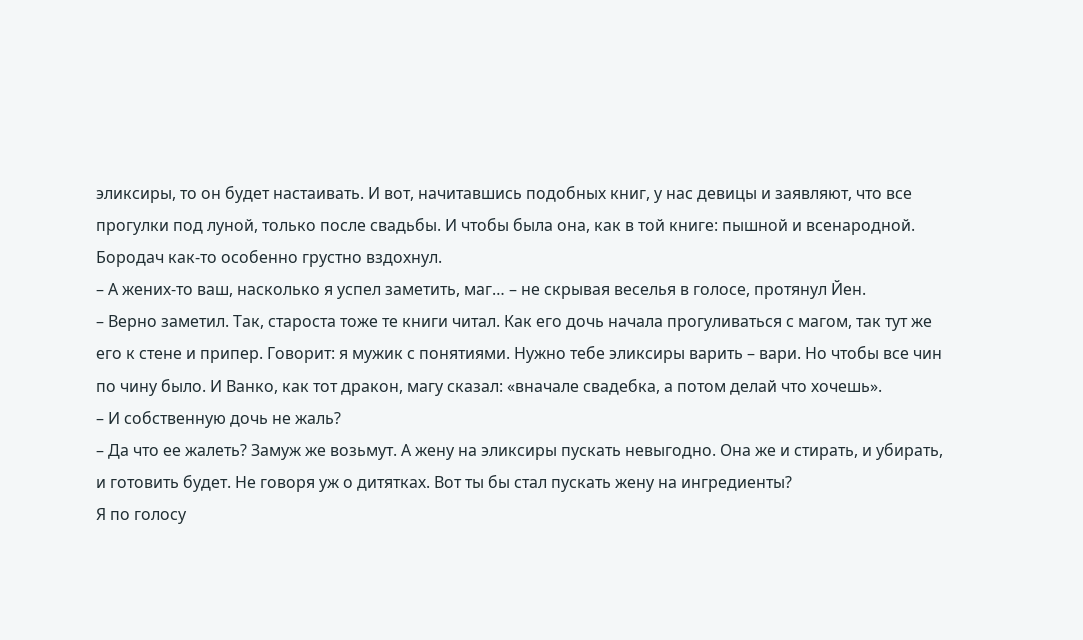эликсиры, то он будет настаивать. И вот, начитавшись подобных книг, у нас девицы и заявляют, что все прогулки под луной, только после свадьбы. И чтобы была она, как в той книге: пышной и всенародной.
Бородач как-то особенно грустно вздохнул.
– А жених-то ваш, насколько я успел заметить, маг… – не скрывая веселья в голосе, протянул Йен.
– Верно заметил. Так, староста тоже те книги читал. Как его дочь начала прогуливаться с магом, так тут же его к стене и припер. Говорит: я мужик с понятиями. Нужно тебе эликсиры варить – вари. Но чтобы все чин по чину было. И Ванко, как тот дракон, магу сказал: «вначале свадебка, а потом делай что хочешь».
– И собственную дочь не жаль?
– Да что ее жалеть? Замуж же возьмут. А жену на эликсиры пускать невыгодно. Она же и стирать, и убирать, и готовить будет. Не говоря уж о дитятках. Вот ты бы стал пускать жену на ингредиенты?
Я по голосу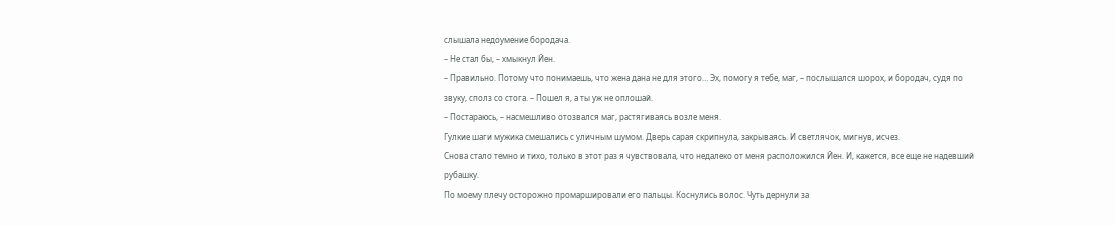слышала недоумение бородача.
– Не стал бы, – хмыкнул Йен.
– Правильно. Потому что понимаешь, что жена дана не для этого… Эх, помогу я тебе, маг, – послышался шорох, и бородач, судя по звуку, сполз со стога. – Пошел я, а ты уж не оплошай.
– Постараюсь, – насмешливо отозвался маг, растягиваясь возле меня.
Гулкие шаги мужика смешались с уличным шумом. Дверь сарая скрипнула, закрываясь. И светлячок, мигнув, исчез.
Снова стало темно и тихо, только в этот раз я чувствовала, что недалеко от меня расположился Йен. И, кажется, все еще не надевший рубашку.
По моему плечу осторожно промаршировали его пальцы. Коснулись волос. Чуть дернули за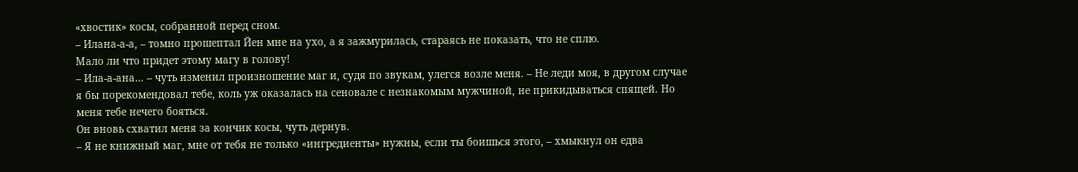«хвостик» косы, собранной перед сном.
– Илана-а-а, – томно прошептал Йен мне на ухо, а я зажмурилась, стараясь не показать, что не сплю.
Мало ли что придет этому магу в голову!
– Ила-а-ана… – чуть изменил произношение маг и, судя по звукам, улегся возле меня. – Не леди моя, в другом случае я бы порекомендовал тебе, коль уж оказалась на сеновале с незнакомым мужчиной, не прикидываться спящей. Но меня тебе нечего бояться.
Он вновь схватил меня за кончик косы, чуть дернув.
– Я не книжный маг, мне от тебя не только «ингредиенты» нужны, если ты боишься этого, – хмыкнул он едва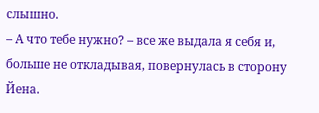слышно.
– А что тебе нужно? – все же выдала я себя и, больше не откладывая, повернулась в сторону Йена.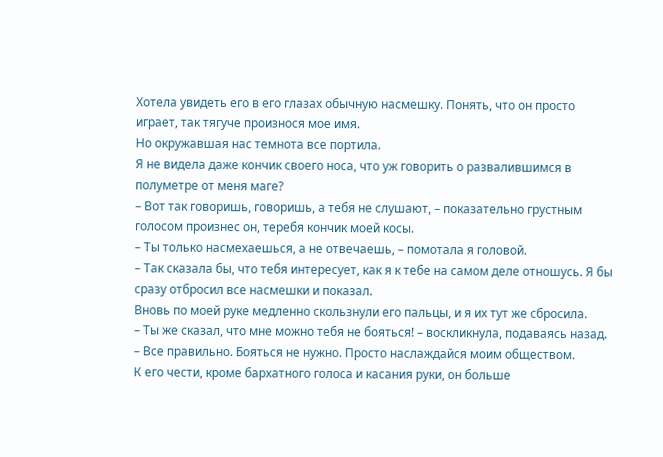Хотела увидеть его в его глазах обычную насмешку. Понять, что он просто играет, так тягуче произнося мое имя.
Но окружавшая нас темнота все портила.
Я не видела даже кончик своего носа, что уж говорить о развалившимся в полуметре от меня маге?
– Вот так говоришь, говоришь, а тебя не слушают, – показательно грустным голосом произнес он, теребя кончик моей косы.
– Ты только насмехаешься, а не отвечаешь, – помотала я головой.
– Так сказала бы, что тебя интересует, как я к тебе на самом деле отношусь. Я бы сразу отбросил все насмешки и показал.
Вновь по моей руке медленно скользнули его пальцы, и я их тут же сбросила.
– Ты же сказал, что мне можно тебя не бояться! – воскликнула, подаваясь назад.
– Все правильно. Бояться не нужно. Просто наслаждайся моим обществом.
К его чести, кроме бархатного голоса и касания руки, он больше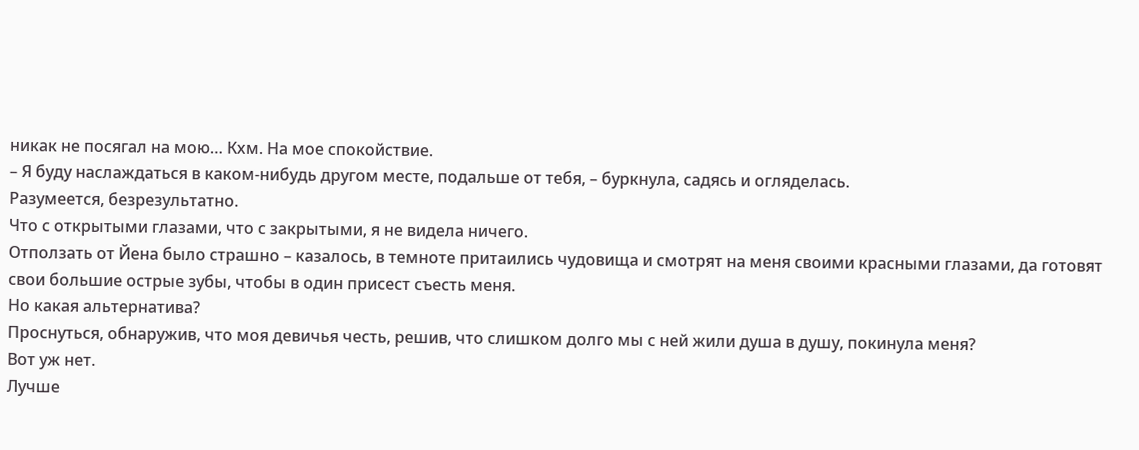никак не посягал на мою… Кхм. На мое спокойствие.
– Я буду наслаждаться в каком-нибудь другом месте, подальше от тебя, – буркнула, садясь и огляделась.
Разумеется, безрезультатно.
Что с открытыми глазами, что с закрытыми, я не видела ничего.
Отползать от Йена было страшно – казалось, в темноте притаились чудовища и смотрят на меня своими красными глазами, да готовят свои большие острые зубы, чтобы в один присест съесть меня.
Но какая альтернатива?
Проснуться, обнаружив, что моя девичья честь, решив, что слишком долго мы с ней жили душа в душу, покинула меня?
Вот уж нет.
Лучше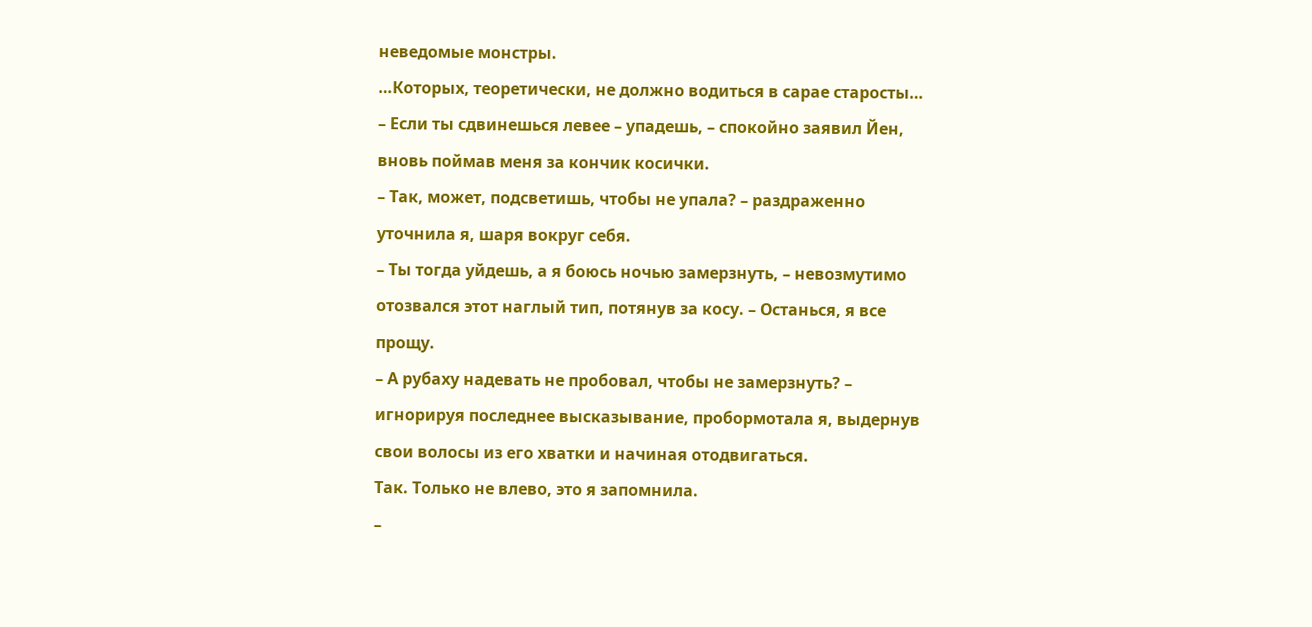неведомые монстры.
…Которых, теоретически, не должно водиться в сарае старосты…
– Если ты сдвинешься левее – упадешь, – спокойно заявил Йен, вновь поймав меня за кончик косички.
– Так, может, подсветишь, чтобы не упала? – раздраженно уточнила я, шаря вокруг себя.
– Ты тогда уйдешь, а я боюсь ночью замерзнуть, – невозмутимо отозвался этот наглый тип, потянув за косу. – Останься, я все прощу.
– А рубаху надевать не пробовал, чтобы не замерзнуть? – игнорируя последнее высказывание, пробормотала я, выдернув свои волосы из его хватки и начиная отодвигаться.
Так. Только не влево, это я запомнила.
–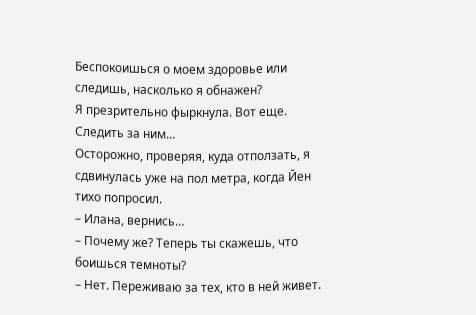Беспокоишься о моем здоровье или следишь, насколько я обнажен?
Я презрительно фыркнула. Вот еще. Следить за ним…
Осторожно, проверяя, куда отползать, я сдвинулась уже на пол метра, когда Йен тихо попросил.
– Илана, вернись…
– Почему же? Теперь ты скажешь, что боишься темноты?
– Нет. Переживаю за тех, кто в ней живет.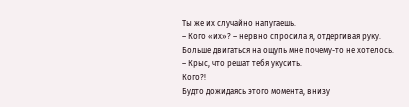Ты же их случайно напугаешь.
– Кого «их»? – нервно спросила я, отдергивая руку.
Больше двигаться на ощупь мне почему-то не хотелось.
– Крыс, что решат тебя укусить.
Кого?!
Будто дожидаясь этого момента, внизу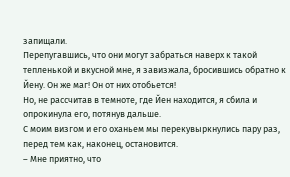запищали.
Перепугавшись, что они могут забраться наверх к такой тепленькой и вкусной мне, я завизжала, бросившись обратно к Йену. Он же маг! Он от них отобьется!
Но, не рассчитав в темноте, где Йен находится, я сбила и опрокинула его, потянув дальше.
С моим визгом и его оханьем мы перекувыркнулись пару раз, перед тем как, наконец, остановится.
– Мне приятно, что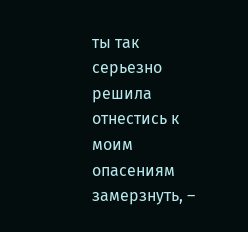ты так серьезно решила отнестись к моим опасениям замерзнуть, –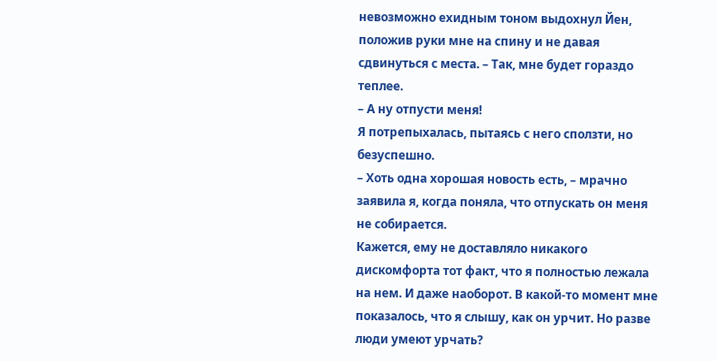невозможно ехидным тоном выдохнул Йен, положив руки мне на спину и не давая сдвинуться с места. – Так, мне будет гораздо теплее.
– А ну отпусти меня!
Я потрепыхалась, пытаясь с него сползти, но безуспешно.
– Хоть одна хорошая новость есть, – мрачно заявила я, когда поняла, что отпускать он меня не собирается.
Кажется, ему не доставляло никакого дискомфорта тот факт, что я полностью лежала на нем. И даже наоборот. В какой-то момент мне показалось, что я слышу, как он урчит. Но разве люди умеют урчать?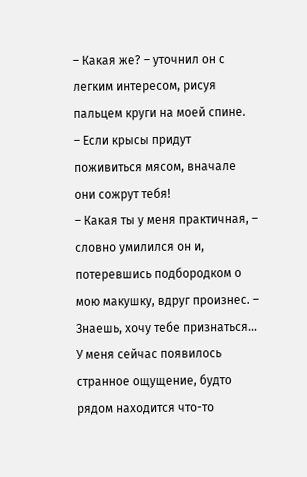– Какая же? – уточнил он с легким интересом, рисуя пальцем круги на моей спине.
– Если крысы придут поживиться мясом, вначале они сожрут тебя!
– Какая ты у меня практичная, – словно умилился он и, потеревшись подбородком о мою макушку, вдруг произнес. – Знаешь, хочу тебе признаться… У меня сейчас появилось странное ощущение, будто рядом находится что-то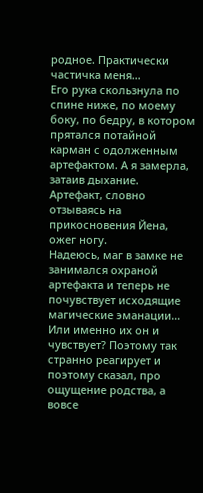родное. Практически частичка меня…
Его рука скользнула по спине ниже, по моему боку, по бедру, в котором прятался потайной карман с одолженным артефактом. А я замерла, затаив дыхание.
Артефакт, словно отзываясь на прикосновения Йена, ожег ногу.
Надеюсь, маг в замке не занимался охраной артефакта и теперь не почувствует исходящие магические эманации…
Или именно их он и чувствует? Поэтому так странно реагирует и поэтому сказал, про ощущение родства, а вовсе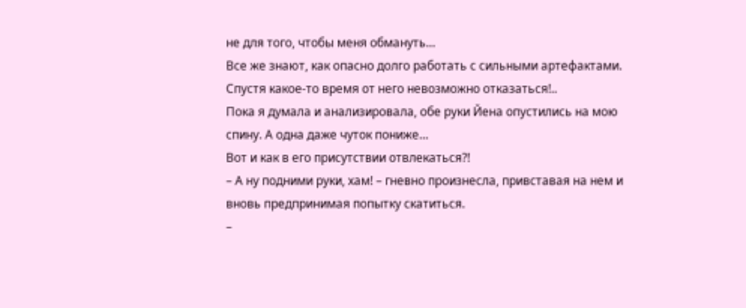не для того, чтобы меня обмануть…
Все же знают, как опасно долго работать с сильными артефактами. Спустя какое-то время от него невозможно отказаться!..
Пока я думала и анализировала, обе руки Йена опустились на мою спину. А одна даже чуток пониже…
Вот и как в его присутствии отвлекаться?!
– А ну подними руки, хам! – гневно произнесла, привставая на нем и вновь предпринимая попытку скатиться.
–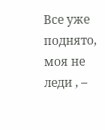Все уже поднято, моя не леди , –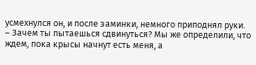усмехнулся он, и после заминки, немного приподнял руки. – Зачем ты пытаешься сдвинуться? Мы же определили, что ждем, пока крысы начнут есть меня, а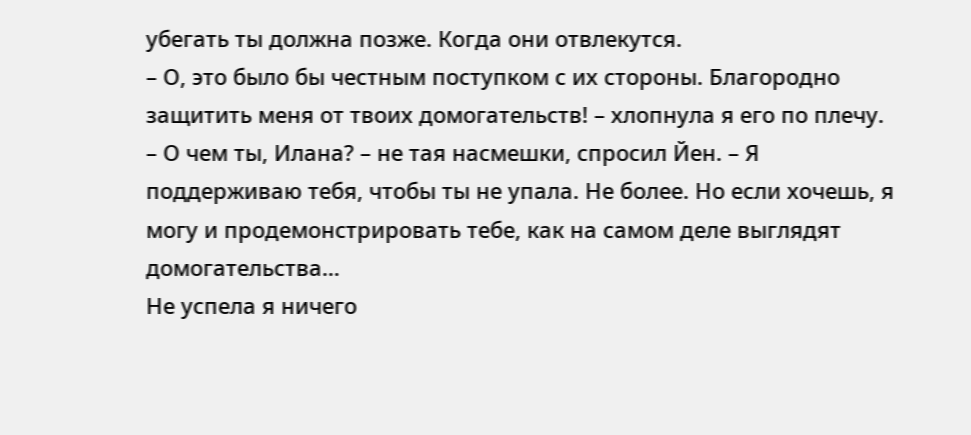убегать ты должна позже. Когда они отвлекутся.
– О, это было бы честным поступком с их стороны. Благородно защитить меня от твоих домогательств! – хлопнула я его по плечу.
– О чем ты, Илана? – не тая насмешки, спросил Йен. – Я поддерживаю тебя, чтобы ты не упала. Не более. Но если хочешь, я могу и продемонстрировать тебе, как на самом деле выглядят домогательства…
Не успела я ничего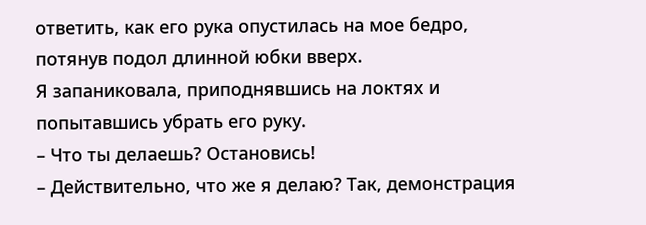ответить, как его рука опустилась на мое бедро, потянув подол длинной юбки вверх.
Я запаниковала, приподнявшись на локтях и попытавшись убрать его руку.
– Что ты делаешь? Остановись!
– Действительно, что же я делаю? Так, демонстрация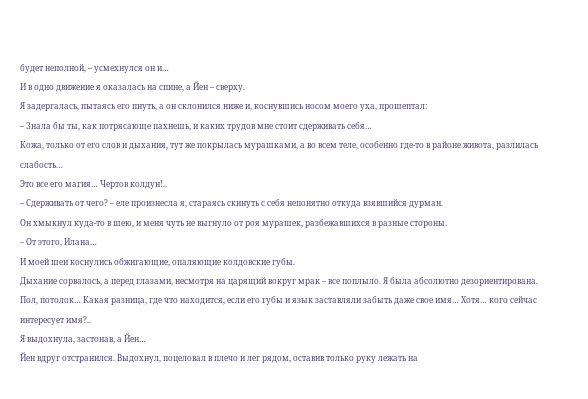будет неполной, – усмехнулся он и…
И в одно движение я оказалась на спине, а Йен – сверху.
Я задергалась, пытаясь его пнуть, а он склонился ниже и, коснувшись носом моего уха, прошептал:
– Знала бы ты, как потрясающе пахнешь, и каких трудов мне стоит сдерживать себя…
Кожа, только от его слов и дыхания, тут же покрылась мурашками, а во всем теле, особенно где-то в районе живота, разлилась слабость…
Это все его магия… Чертов колдун!..
– Сдерживать от чего? – еле произнесла я, стараясь скинуть с себя непонятно откуда взявшийся дурман.
Он хмыкнул куда-то в шею, и меня чуть не выгнуло от роя мурашек, разбежавшихся в разные стороны.
– От этого, Илана…
И моей шеи коснулись обжигающие, опаляющие колдовские губы.
Дыхание сорвалось, а перед глазами, несмотря на царящий вокруг мрак – все поплыло. Я была абсолютно дезориентирована.
Пол, потолок… Какая разница, где что находится, если его губы и язык заставляли забыть даже свое имя… Хотя… кого сейчас интересует имя?..
Я выдохнула, застонав, а Йен…
Йен вдруг отстранился. Выдохнул, поцеловал в плечо и лег рядом, оставив только руку лежать на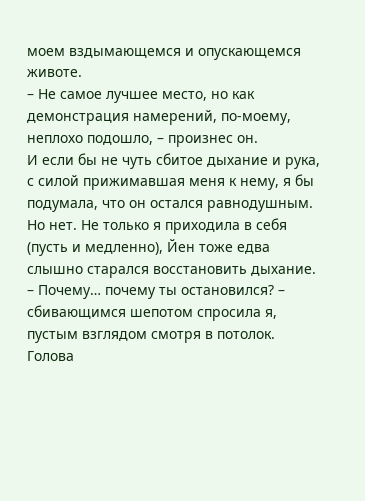моем вздымающемся и опускающемся животе.
– Не самое лучшее место, но как демонстрация намерений, по-моему, неплохо подошло, – произнес он.
И если бы не чуть сбитое дыхание и рука, с силой прижимавшая меня к нему, я бы подумала, что он остался равнодушным.
Но нет. Не только я приходила в себя (пусть и медленно), Йен тоже едва слышно старался восстановить дыхание.
– Почему… почему ты остановился? – сбивающимся шепотом спросила я, пустым взглядом смотря в потолок.
Голова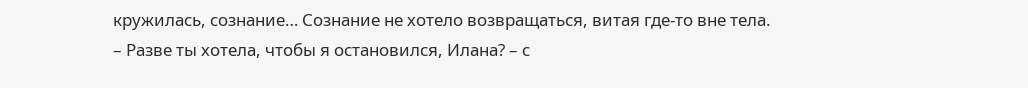кружилась, сознание… Сознание не хотело возвращаться, витая где-то вне тела.
– Разве ты хотела, чтобы я остановился, Илана? – с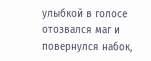улыбкой в голосе отозвался маг и повернулся набок,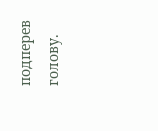подперев голову.